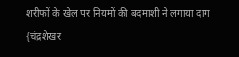शरीफों के खेल पर नियमों की बदमाशी ने लगाया दाग
{चंद्रशेखर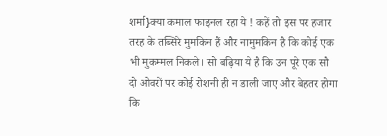शर्मा}क्या कमाल फाइनल रहा ये ! कहें तो इस पर हजार तरह के तब्सिरे मुमकिन हैं और नामुमकिन है कि कोई एक भी मुकम्मल निकले। सो बढ़िया ये है कि उन पूरे एक सौ दो ओवरों पर कोई रोशनी ही न डाली जाए और बेहतर होगा कि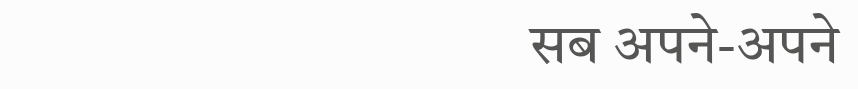सब अपने-अपने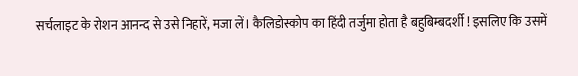सर्चलाइट के रोशन आनन्द से उसे निहारें, मजा लें। कैलिडोस्कोप का हिंदी तर्जुमा होता है बहुबिम्बदर्शी ! इसलिए कि उसमें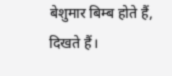बेशुमार बिम्ब होते हैं, दिखते हैं।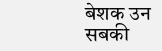बेशक उन सबकी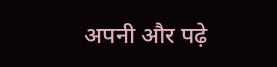अपनी और पढ़े